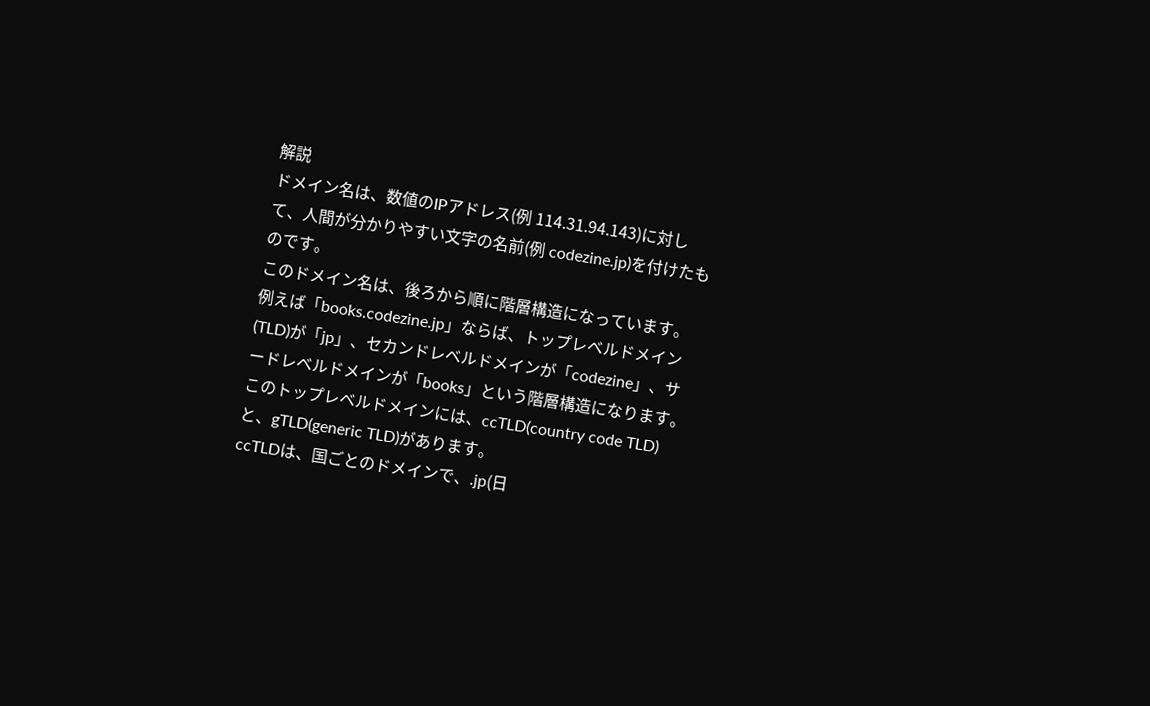解説
ドメイン名は、数値のIPアドレス(例 114.31.94.143)に対して、人間が分かりやすい文字の名前(例 codezine.jp)を付けたものです。
このドメイン名は、後ろから順に階層構造になっています。例えば「books.codezine.jp」ならば、トップレベルドメイン(TLD)が「jp」、セカンドレベルドメインが「codezine」、サードレベルドメインが「books」という階層構造になります。
このトップレベルドメインには、ccTLD(country code TLD)と、gTLD(generic TLD)があります。
ccTLDは、国ごとのドメインで、.jp(日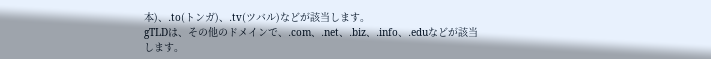本)、.to(トンガ)、.tv(ツバル)などが該当します。
gTLDは、その他のドメインで、.com、.net、.biz、.info、.eduなどが該当します。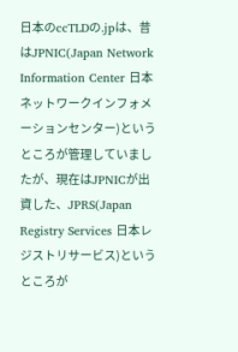日本のccTLDの.jpは、昔はJPNIC(Japan Network Information Center 日本ネットワークインフォメーションセンター)というところが管理していましたが、現在はJPNICが出資した、JPRS(Japan Registry Services 日本レジストリサービス)というところが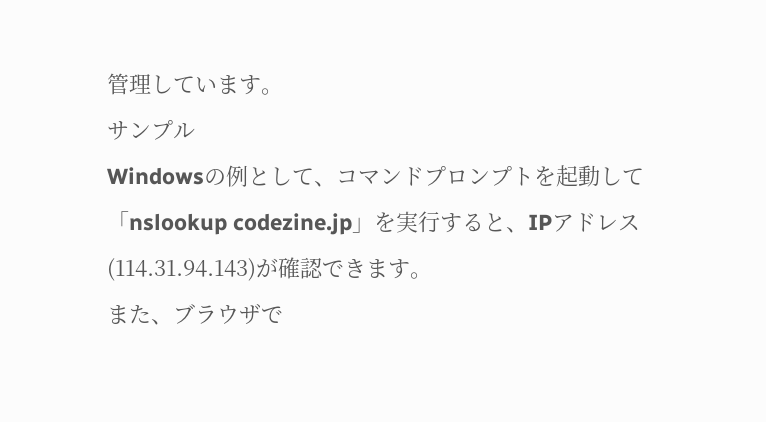管理しています。
サンプル
Windowsの例として、コマンドプロンプトを起動して「nslookup codezine.jp」を実行すると、IPアドレス(114.31.94.143)が確認できます。
また、ブラウザで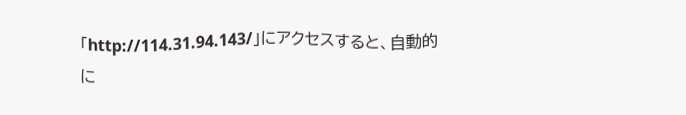「http://114.31.94.143/」にアクセスすると、自動的に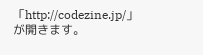「http://codezine.jp/」が開きます。